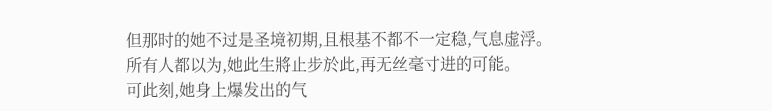但那时的她不过是圣境初期,且根基不都不一定稳,气息虚浮。
所有人都以为,她此生將止步於此,再无丝毫寸进的可能。
可此刻,她身上爆发出的气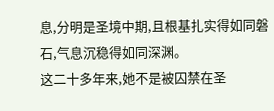息,分明是圣境中期,且根基扎实得如同磐石,气息沉稳得如同深渊。
这二十多年来,她不是被囚禁在圣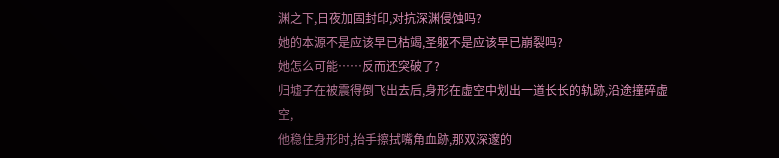渊之下,日夜加固封印,对抗深渊侵蚀吗?
她的本源不是应该早已枯竭,圣躯不是应该早已崩裂吗?
她怎么可能……反而还突破了?
归墟子在被震得倒飞出去后,身形在虚空中划出一道长长的轨跡,沿途撞碎虚空,
他稳住身形时,抬手擦拭嘴角血跡,那双深邃的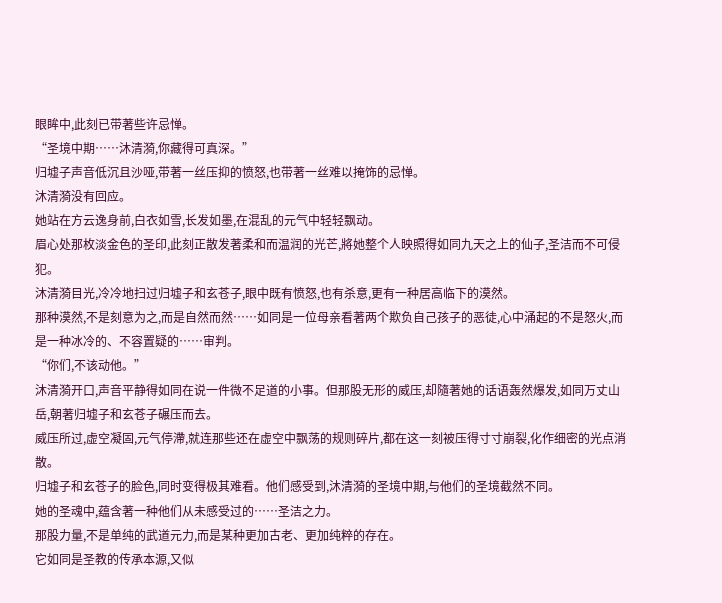眼眸中,此刻已带著些许忌惮。
“圣境中期……沐清漪,你藏得可真深。”
归墟子声音低沉且沙哑,带著一丝压抑的愤怒,也带著一丝难以掩饰的忌惮。
沐清漪没有回应。
她站在方云逸身前,白衣如雪,长发如墨,在混乱的元气中轻轻飘动。
眉心处那枚淡金色的圣印,此刻正散发著柔和而温润的光芒,將她整个人映照得如同九天之上的仙子,圣洁而不可侵犯。
沐清漪目光,冷冷地扫过归墟子和玄苍子,眼中既有愤怒,也有杀意,更有一种居高临下的漠然。
那种漠然,不是刻意为之,而是自然而然……如同是一位母亲看著两个欺负自己孩子的恶徒,心中涌起的不是怒火,而是一种冰冷的、不容置疑的……审判。
“你们,不该动他。”
沐清漪开口,声音平静得如同在说一件微不足道的小事。但那股无形的威压,却隨著她的话语轰然爆发,如同万丈山岳,朝著归墟子和玄苍子碾压而去。
威压所过,虚空凝固,元气停滯,就连那些还在虚空中飘荡的规则碎片,都在这一刻被压得寸寸崩裂,化作细密的光点消散。
归墟子和玄苍子的脸色,同时变得极其难看。他们感受到,沐清漪的圣境中期,与他们的圣境截然不同。
她的圣魂中,蕴含著一种他们从未感受过的……圣洁之力。
那股力量,不是单纯的武道元力,而是某种更加古老、更加纯粹的存在。
它如同是圣教的传承本源,又似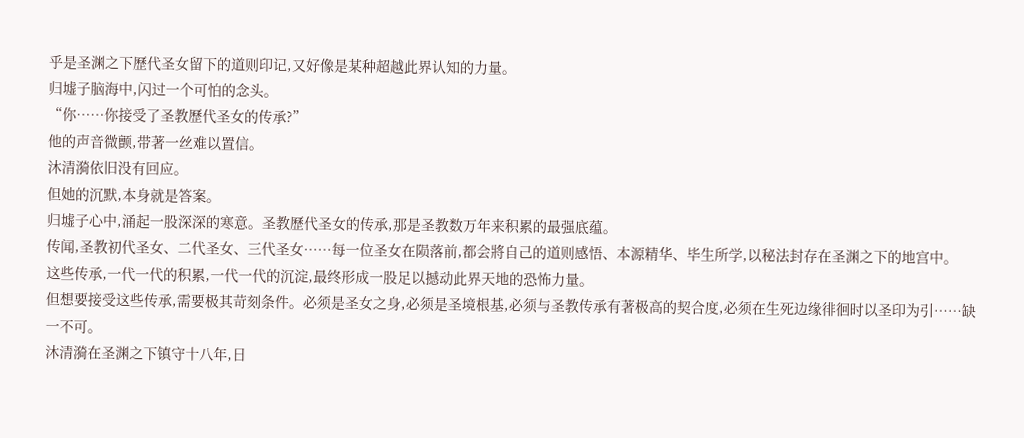乎是圣渊之下歷代圣女留下的道则印记,又好像是某种超越此界认知的力量。
归墟子脑海中,闪过一个可怕的念头。
“你……你接受了圣教歷代圣女的传承?”
他的声音微颤,带著一丝难以置信。
沐清漪依旧没有回应。
但她的沉默,本身就是答案。
归墟子心中,涌起一股深深的寒意。圣教歷代圣女的传承,那是圣教数万年来积累的最强底蕴。
传闻,圣教初代圣女、二代圣女、三代圣女……每一位圣女在陨落前,都会將自己的道则感悟、本源精华、毕生所学,以秘法封存在圣渊之下的地宫中。
这些传承,一代一代的积累,一代一代的沉淀,最终形成一股足以撼动此界天地的恐怖力量。
但想要接受这些传承,需要极其苛刻条件。必须是圣女之身,必须是圣境根基,必须与圣教传承有著极高的契合度,必须在生死边缘徘徊时以圣印为引……缺一不可。
沐清漪在圣渊之下镇守十八年,日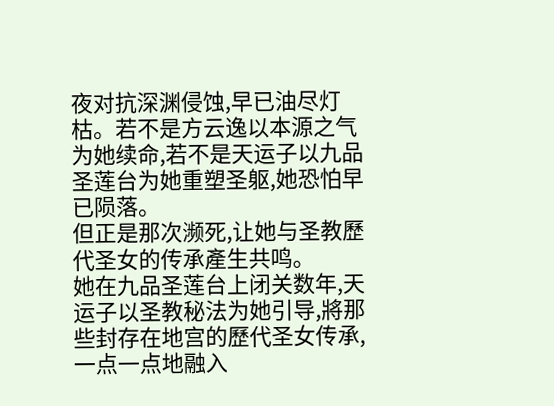夜对抗深渊侵蚀,早已油尽灯枯。若不是方云逸以本源之气为她续命,若不是天运子以九品圣莲台为她重塑圣躯,她恐怕早已陨落。
但正是那次濒死,让她与圣教歷代圣女的传承產生共鸣。
她在九品圣莲台上闭关数年,天运子以圣教秘法为她引导,將那些封存在地宫的歷代圣女传承,一点一点地融入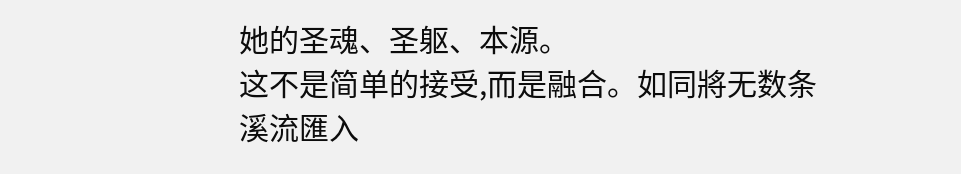她的圣魂、圣躯、本源。
这不是简单的接受,而是融合。如同將无数条溪流匯入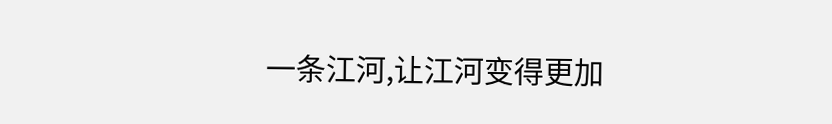一条江河,让江河变得更加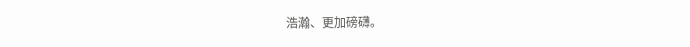浩瀚、更加磅礴。